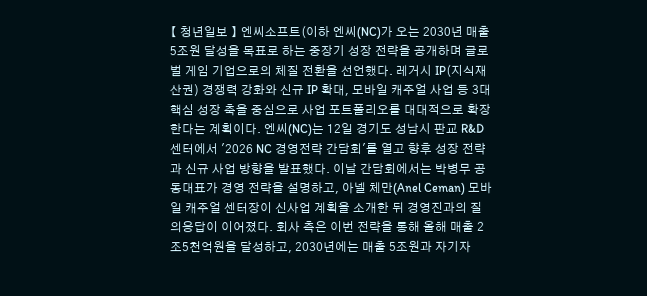【 청년일보 】 엔씨소프트(이하 엔씨(NC)가 오는 2030년 매출 5조원 달성을 목표로 하는 중장기 성장 전략을 공개하며 글로벌 게임 기업으로의 체질 전환을 선언했다. 레거시 IP(지식재산권) 경쟁력 강화와 신규 IP 확대, 모바일 캐주얼 사업 등 3대 핵심 성장 축을 중심으로 사업 포트폴리오를 대대적으로 확장한다는 계획이다. 엔씨(NC)는 12일 경기도 성남시 판교 R&D센터에서 '2026 NC 경영전략 간담회'를 열고 향후 성장 전략과 신규 사업 방향을 발표했다. 이날 간담회에서는 박병무 공동대표가 경영 전략을 설명하고, 아넬 체만(Anel Ceman) 모바일 캐주얼 센터장이 신사업 계획을 소개한 뒤 경영진과의 질의응답이 이어졌다. 회사 측은 이번 전략을 통해 올해 매출 2조5천억원을 달성하고, 2030년에는 매출 5조원과 자기자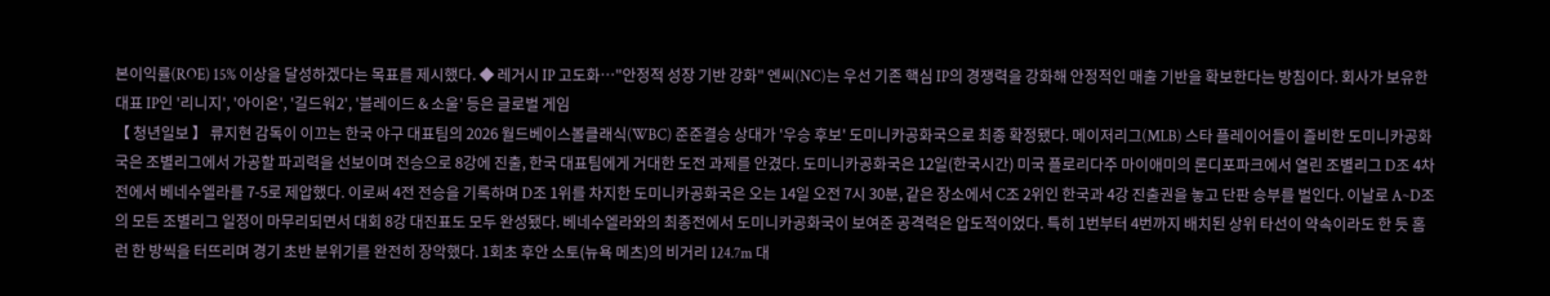본이익률(ROE) 15% 이상을 달성하겠다는 목표를 제시했다. ◆ 레거시 IP 고도화…"안정적 성장 기반 강화" 엔씨(NC)는 우선 기존 핵심 IP의 경쟁력을 강화해 안정적인 매출 기반을 확보한다는 방침이다. 회사가 보유한 대표 IP인 '리니지', '아이온', '길드워2', '블레이드 & 소울' 등은 글로벌 게임
【 청년일보 】 류지현 감독이 이끄는 한국 야구 대표팀의 2026 월드베이스볼클래식(WBC) 준준결승 상대가 '우승 후보' 도미니카공화국으로 최종 확정됐다. 메이저리그(MLB) 스타 플레이어들이 즐비한 도미니카공화국은 조별리그에서 가공할 파괴력을 선보이며 전승으로 8강에 진출, 한국 대표팀에게 거대한 도전 과제를 안겼다. 도미니카공화국은 12일(한국시간) 미국 플로리다주 마이애미의 론디포파크에서 열린 조별리그 D조 4차전에서 베네수엘라를 7-5로 제압했다. 이로써 4전 전승을 기록하며 D조 1위를 차지한 도미니카공화국은 오는 14일 오전 7시 30분, 같은 장소에서 C조 2위인 한국과 4강 진출권을 놓고 단판 승부를 벌인다. 이날로 A~D조의 모든 조별리그 일정이 마무리되면서 대회 8강 대진표도 모두 완성됐다. 베네수엘라와의 최종전에서 도미니카공화국이 보여준 공격력은 압도적이었다. 특히 1번부터 4번까지 배치된 상위 타선이 약속이라도 한 듯 홈런 한 방씩을 터뜨리며 경기 초반 분위기를 완전히 장악했다. 1회초 후안 소토(뉴욕 메츠)의 비거리 124.7m 대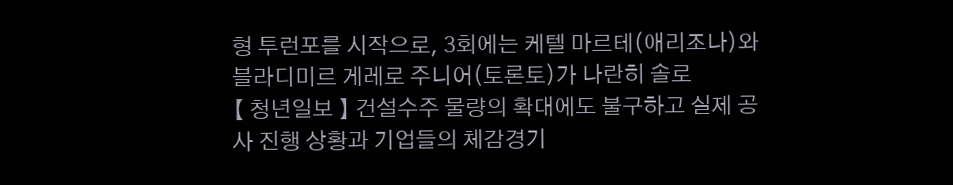형 투런포를 시작으로, 3회에는 케텔 마르테(애리조나)와 블라디미르 게레로 주니어(토론토)가 나란히 솔로
【 청년일보 】 건설수주 물량의 확대에도 불구하고 실제 공사 진행 상황과 기업들의 체감경기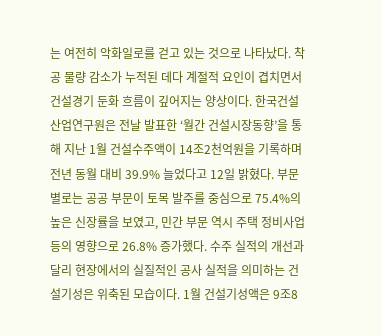는 여전히 악화일로를 걷고 있는 것으로 나타났다. 착공 물량 감소가 누적된 데다 계절적 요인이 겹치면서 건설경기 둔화 흐름이 깊어지는 양상이다. 한국건설산업연구원은 전날 발표한 ‘월간 건설시장동향’을 통해 지난 1월 건설수주액이 14조2천억원을 기록하며 전년 동월 대비 39.9% 늘었다고 12일 밝혔다. 부문별로는 공공 부문이 토목 발주를 중심으로 75.4%의 높은 신장률을 보였고, 민간 부문 역시 주택 정비사업 등의 영향으로 26.8% 증가했다. 수주 실적의 개선과 달리 현장에서의 실질적인 공사 실적을 의미하는 건설기성은 위축된 모습이다. 1월 건설기성액은 9조8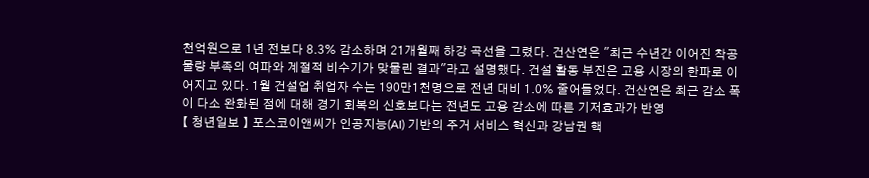천억원으로 1년 전보다 8.3% 감소하며 21개월째 하강 곡선을 그렸다. 건산연은 "최근 수년간 이어진 착공 물량 부족의 여파와 계절적 비수기가 맞물린 결과"라고 설명했다. 건설 활동 부진은 고용 시장의 한파로 이어지고 있다. 1월 건설업 취업자 수는 190만1천명으로 전년 대비 1.0% 줄어들었다. 건산연은 최근 감소 폭이 다소 완화된 점에 대해 경기 회복의 신호보다는 전년도 고용 감소에 따른 기저효과가 반영
【 청년일보 】 포스코이앤씨가 인공지능(AI) 기반의 주거 서비스 혁신과 강남권 핵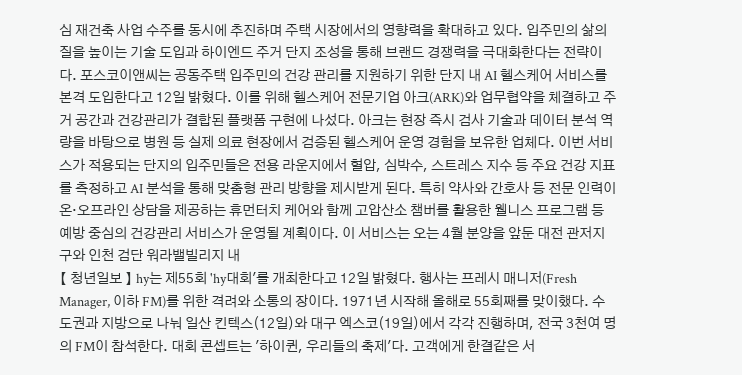심 재건축 사업 수주를 동시에 추진하며 주택 시장에서의 영향력을 확대하고 있다. 입주민의 삶의 질을 높이는 기술 도입과 하이엔드 주거 단지 조성을 통해 브랜드 경쟁력을 극대화한다는 전략이다. 포스코이앤씨는 공동주택 입주민의 건강 관리를 지원하기 위한 단지 내 AI 헬스케어 서비스를 본격 도입한다고 12일 밝혔다. 이를 위해 헬스케어 전문기업 아크(ARK)와 업무협약을 체결하고 주거 공간과 건강관리가 결합된 플랫폼 구현에 나섰다. 아크는 현장 즉시 검사 기술과 데이터 분석 역량을 바탕으로 병원 등 실제 의료 현장에서 검증된 헬스케어 운영 경험을 보유한 업체다. 이번 서비스가 적용되는 단지의 입주민들은 전용 라운지에서 혈압, 심박수, 스트레스 지수 등 주요 건강 지표를 측정하고 AI 분석을 통해 맞춤형 관리 방향을 제시받게 된다. 특히 약사와 간호사 등 전문 인력이 온·오프라인 상담을 제공하는 휴먼터치 케어와 함께 고압산소 챔버를 활용한 웰니스 프로그램 등 예방 중심의 건강관리 서비스가 운영될 계획이다. 이 서비스는 오는 4월 분양을 앞둔 대전 관저지구와 인천 검단 워라밸빌리지 내
【 청년일보 】 hy는 제55회 'hy대회'를 개최한다고 12일 밝혔다. 행사는 프레시 매니저(Fresh Manager, 이하 FM)를 위한 격려와 소통의 장이다. 1971년 시작해 올해로 55회째를 맞이했다. 수도권과 지방으로 나눠 일산 킨텍스(12일)와 대구 엑스코(19일)에서 각각 진행하며, 전국 3천여 명의 FM이 참석한다. 대회 콘셉트는 '하이퀸, 우리들의 축제'다. 고객에게 한결같은 서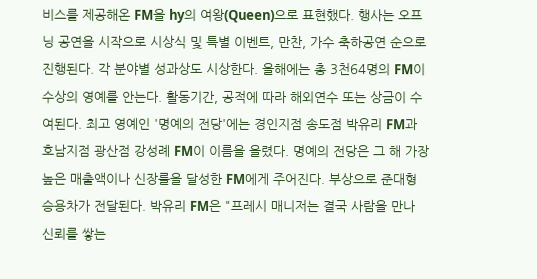비스를 제공해온 FM을 hy의 여왕(Queen)으로 표현했다. 행사는 오프닝 공연을 시작으로 시상식 및 특별 이벤트, 만찬, 가수 축하공연 순으로 진행된다. 각 분야별 성과상도 시상한다. 올해에는 총 3천64명의 FM이 수상의 영예를 안는다. 활동기간, 공적에 따라 해외연수 또는 상금이 수여된다. 최고 영예인 '명예의 전당'에는 경인지점 송도점 박유리 FM과 호남지점 광산점 강성례 FM이 이름을 올렸다. 명예의 전당은 그 해 가장 높은 매출액이나 신장률을 달성한 FM에게 주어진다. 부상으로 준대형 승용차가 전달된다. 박유리 FM은 "프레시 매니저는 결국 사람을 만나 신뢰를 쌓는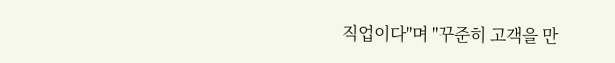직업이다"며 "꾸준히 고객을 만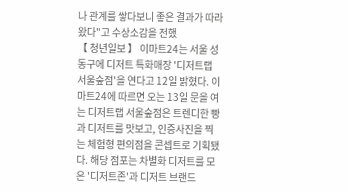나 관계를 쌓다보니 좋은 결과가 따라왔다"고 수상소감을 전했
【 청년일보 】 이마트24는 서울 성동구에 디저트 특화매장 '디저트랩 서울숲점'을 연다고 12일 밝혔다. 이마트24에 따르면 오는 13일 문을 여는 디저트랩 서울숲점은 트렌디한 빵과 디저트를 맛보고, 인증사진을 찍는 체험형 편의점을 콘셉트로 기획됐다. 해당 점포는 차별화 디저트를 모은 '디저트존'과 디저트 브랜드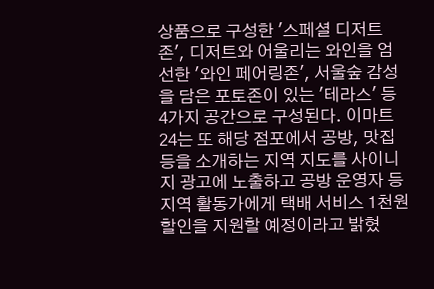상품으로 구성한 '스페셜 디저트존', 디저트와 어울리는 와인을 엄선한 '와인 페어링존', 서울숲 감성을 담은 포토존이 있는 '테라스' 등 4가지 공간으로 구성된다. 이마트24는 또 해당 점포에서 공방, 맛집 등을 소개하는 지역 지도를 사이니지 광고에 노출하고 공방 운영자 등 지역 활동가에게 택배 서비스 1천원 할인을 지원할 예정이라고 밝혔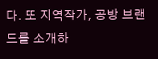다. 또 지역작가, 공방 브랜드를 소개하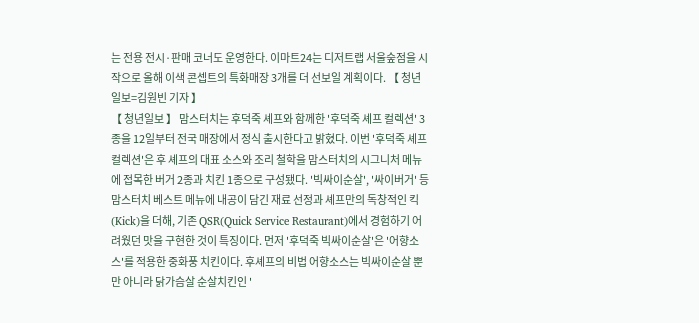는 전용 전시·판매 코너도 운영한다. 이마트24는 디저트랩 서울숲점을 시작으로 올해 이색 콘셉트의 특화매장 3개를 더 선보일 계획이다. 【 청년일보=김원빈 기자 】
【 청년일보 】 맘스터치는 후덕죽 셰프와 함께한 '후덕죽 셰프 컬렉션' 3종을 12일부터 전국 매장에서 정식 출시한다고 밝혔다. 이번 '후덕죽 셰프 컬렉션'은 후 셰프의 대표 소스와 조리 철학을 맘스터치의 시그니처 메뉴에 접목한 버거 2종과 치킨 1종으로 구성됐다. '빅싸이순살', '싸이버거' 등 맘스터치 베스트 메뉴에 내공이 담긴 재료 선정과 셰프만의 독창적인 킥(Kick)을 더해, 기존 QSR(Quick Service Restaurant)에서 경험하기 어려웠던 맛을 구현한 것이 특징이다. 먼저 '후덕죽 빅싸이순살'은 '어향소스'를 적용한 중화풍 치킨이다. 후셰프의 비법 어향소스는 빅싸이순살 뿐만 아니라 닭가슴살 순살치킨인 '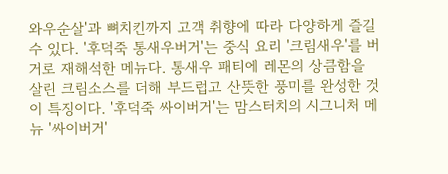와우순살'과 뼈치킨까지 고객 취향에 따라 다양하게 즐길 수 있다. '후덕죽 통새우버거'는 중식 요리 '크림새우'를 버거로 재해석한 메뉴다. 통새우 패티에 레몬의 상큼함을 살린 크림소스를 더해 부드럽고 산뜻한 풍미를 완성한 것이 특징이다. '후덕죽 싸이버거'는 맘스터치의 시그니처 메뉴 '싸이버거'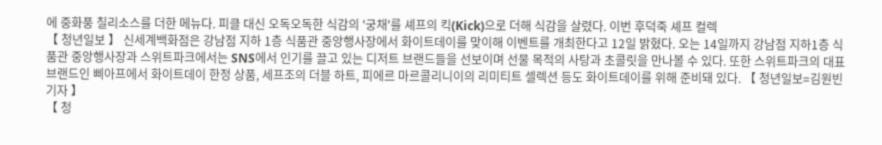에 중화풍 칠리소스를 더한 메뉴다. 피클 대신 오독오독한 식감의 '궁채'를 셰프의 킥(Kick)으로 더해 식감을 살렸다. 이번 후덕죽 셰프 컬렉
【 청년일보 】 신세계백화점은 강남점 지하 1층 식품관 중앙행사장에서 화이트데이를 맞이해 이벤트를 개최한다고 12일 밝혔다. 오는 14일까지 강남점 지하1층 식품관 중앙행사장과 스위트파크에서는 SNS에서 인기를 끌고 있는 디저트 브랜드들을 선보이며 선물 목적의 사탕과 초콜릿을 만나볼 수 있다. 또한 스위트파크의 대표 브랜드인 삐아프에서 화이트데이 한정 상품, 세프조의 더블 하트, 피에르 마르콜리니이의 리미티트 셀렉션 등도 화이트데이를 위해 준비돼 있다. 【 청년일보=김원빈 기자 】
【 청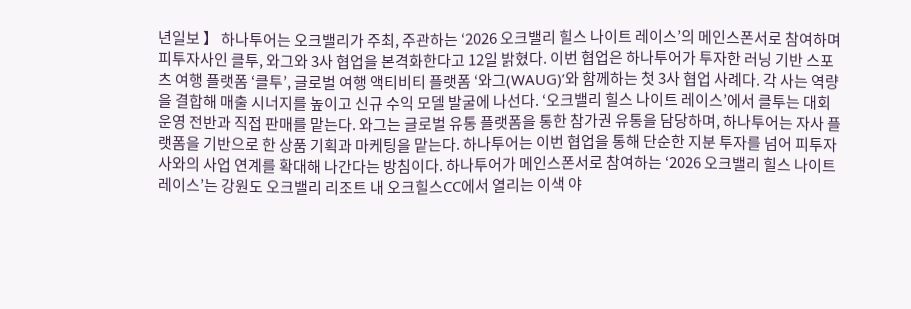년일보 】 하나투어는 오크밸리가 주최, 주관하는 ‘2026 오크밸리 힐스 나이트 레이스’의 메인스폰서로 참여하며 피투자사인 클투, 와그와 3사 협업을 본격화한다고 12일 밝혔다. 이번 협업은 하나투어가 투자한 러닝 기반 스포츠 여행 플랫폼 ‘클투’, 글로벌 여행 액티비티 플랫폼 ‘와그(WAUG)’와 함께하는 첫 3사 협업 사례다. 각 사는 역량을 결합해 매출 시너지를 높이고 신규 수익 모델 발굴에 나선다. ‘오크밸리 힐스 나이트 레이스’에서 클투는 대회 운영 전반과 직접 판매를 맡는다. 와그는 글로벌 유통 플랫폼을 통한 참가권 유통을 담당하며, 하나투어는 자사 플랫폼을 기반으로 한 상품 기획과 마케팅을 맡는다. 하나투어는 이번 협업을 통해 단순한 지분 투자를 넘어 피투자사와의 사업 연계를 확대해 나간다는 방침이다. 하나투어가 메인스폰서로 참여하는 ‘2026 오크밸리 힐스 나이트 레이스’는 강원도 오크밸리 리조트 내 오크힐스CC에서 열리는 이색 야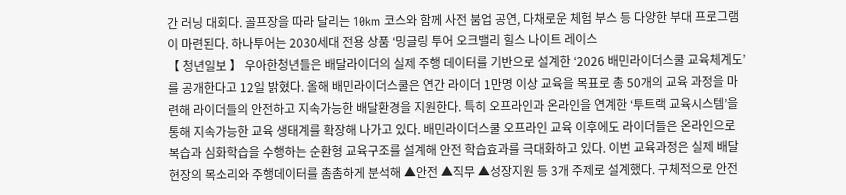간 러닝 대회다. 골프장을 따라 달리는 10km 코스와 함께 사전 붐업 공연, 다채로운 체험 부스 등 다양한 부대 프로그램이 마련된다. 하나투어는 2030세대 전용 상품 ‘밍글링 투어 오크밸리 힐스 나이트 레이스
【 청년일보 】 우아한청년들은 배달라이더의 실제 주행 데이터를 기반으로 설계한 ‘2026 배민라이더스쿨 교육체계도’를 공개한다고 12일 밝혔다. 올해 배민라이더스쿨은 연간 라이더 1만명 이상 교육을 목표로 총 50개의 교육 과정을 마련해 라이더들의 안전하고 지속가능한 배달환경을 지원한다. 특히 오프라인과 온라인을 연계한 ‘투트랙 교육시스템’을 통해 지속가능한 교육 생태계를 확장해 나가고 있다. 배민라이더스쿨 오프라인 교육 이후에도 라이더들은 온라인으로 복습과 심화학습을 수행하는 순환형 교육구조를 설계해 안전 학습효과를 극대화하고 있다. 이번 교육과정은 실제 배달현장의 목소리와 주행데이터를 촘촘하게 분석해 ▲안전 ▲직무 ▲성장지원 등 3개 주제로 설계했다. 구체적으로 안전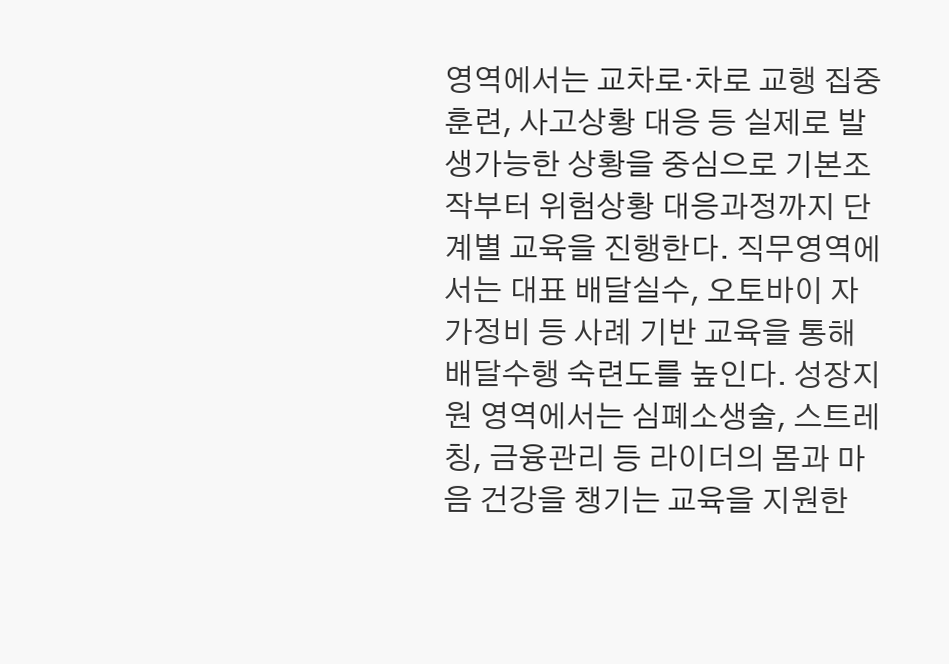영역에서는 교차로·차로 교행 집중훈련, 사고상황 대응 등 실제로 발생가능한 상황을 중심으로 기본조작부터 위험상황 대응과정까지 단계별 교육을 진행한다. 직무영역에서는 대표 배달실수, 오토바이 자가정비 등 사례 기반 교육을 통해 배달수행 숙련도를 높인다. 성장지원 영역에서는 심폐소생술, 스트레칭, 금융관리 등 라이더의 몸과 마음 건강을 챙기는 교육을 지원한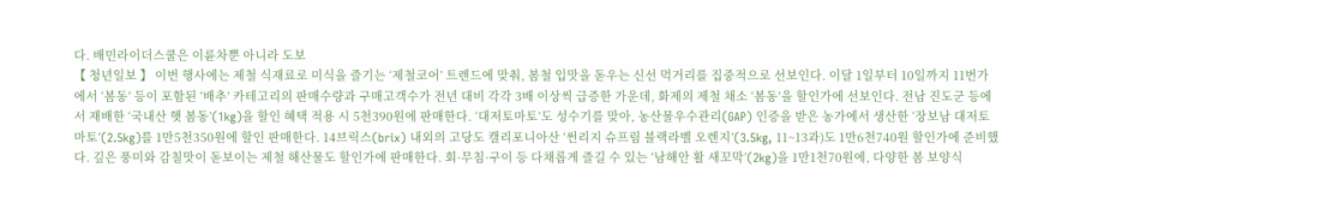다. 배민라이더스쿨은 이륜차뿐 아니라 도보
【 청년일보 】 이번 행사에는 제철 식재료로 미식을 즐기는 ‘제철코어’ 트렌드에 맞춰, 봄철 입맛을 돋우는 신선 먹거리를 집중적으로 선보인다. 이달 1일부터 10일까지 11번가에서 ‘봄동’ 등이 포함된 ‘배추’ 카테고리의 판매수량과 구매고객수가 전년 대비 각각 3배 이상씩 급증한 가운데, 화제의 제철 채소 ‘봄동’을 할인가에 선보인다. 전남 진도군 등에서 재배한 ‘국내산 햇 봄동’(1kg)을 할인 혜택 적용 시 5천390원에 판매한다. ‘대저토마토’도 성수기를 맞아, 농산물우수관리(GAP) 인증을 받은 농가에서 생산한 ‘장보남 대저토마토’(2.5kg)를 1만5천350원에 할인 판매한다. 14브릭스(brix) 내외의 고당도 캘리포니아산 ‘썬리지 슈프림 블랙라벨 오렌지’(3.5kg, 11~13과)도 1만6천740원 할인가에 준비했다. 깊은 풍미와 감칠맛이 돋보이는 제철 해산물도 할인가에 판매한다. 회·무침·구이 등 다채롭게 즐길 수 있는 ‘남해안 활 새꼬막’(2kg)을 1만1천70원에, 다양한 봄 보양식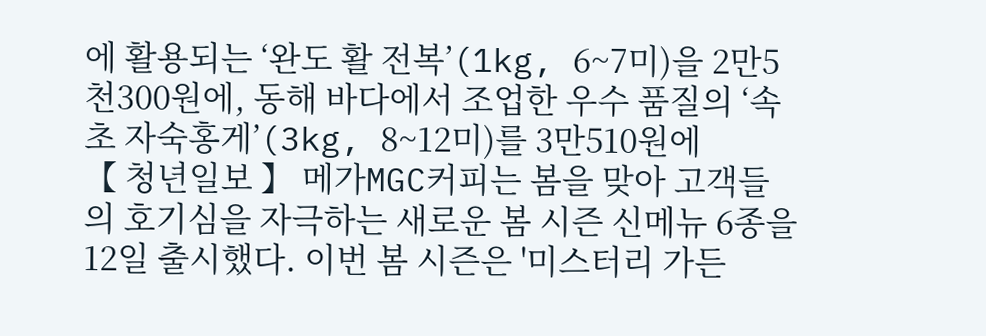에 활용되는 ‘완도 활 전복’(1kg, 6~7미)을 2만5천300원에, 동해 바다에서 조업한 우수 품질의 ‘속초 자숙홍게’(3kg, 8~12미)를 3만510원에
【 청년일보 】 메가MGC커피는 봄을 맞아 고객들의 호기심을 자극하는 새로운 봄 시즌 신메뉴 6종을 12일 출시했다. 이번 봄 시즌은 '미스터리 가든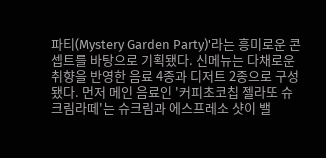파티(Mystery Garden Party)'라는 흥미로운 콘셉트를 바탕으로 기획됐다. 신메뉴는 다채로운 취향을 반영한 음료 4종과 디저트 2종으로 구성됐다. 먼저 메인 음료인 '커피초코칩 젤라또 슈크림라떼'는 슈크림과 에스프레소 샷이 밸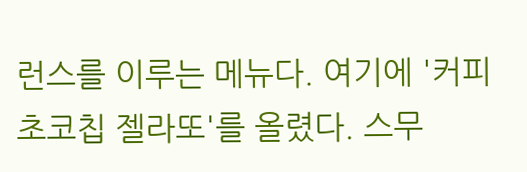런스를 이루는 메뉴다. 여기에 '커피초코칩 젤라또'를 올렸다. 스무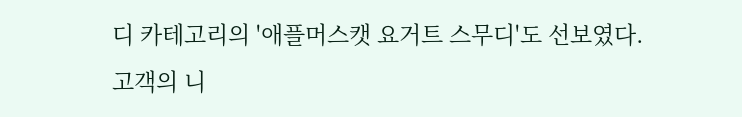디 카테고리의 '애플머스캣 요거트 스무디'도 선보였다. 고객의 니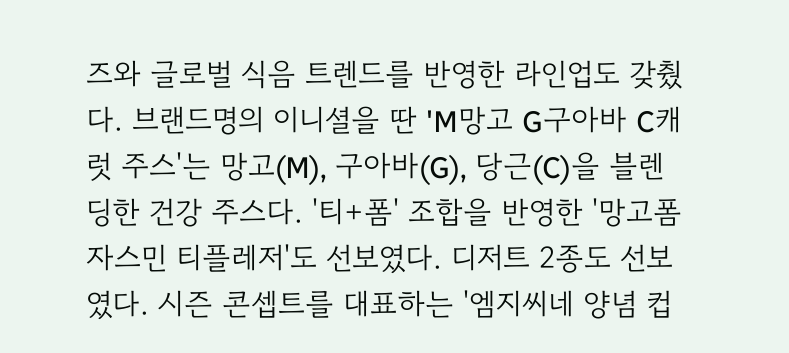즈와 글로벌 식음 트렌드를 반영한 라인업도 갖췄다. 브랜드명의 이니셜을 딴 'M망고 G구아바 C캐럿 주스'는 망고(M), 구아바(G), 당근(C)을 블렌딩한 건강 주스다. '티+폼' 조합을 반영한 '망고폼 자스민 티플레저'도 선보였다. 디저트 2종도 선보였다. 시즌 콘셉트를 대표하는 '엠지씨네 양념 컵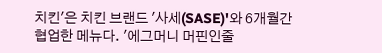치킨'은 치킨 브랜드 '사세(SASE)'와 6개월간 협업한 메뉴다. '에그머니 머핀인줄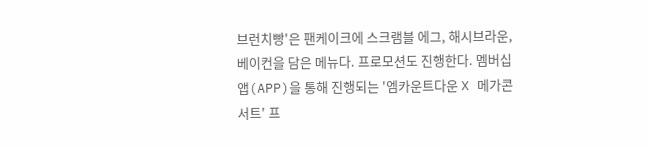브런치빵'은 팬케이크에 스크램블 에그, 해시브라운, 베이컨을 담은 메뉴다. 프로모션도 진행한다. 멤버십 앱(APP)을 통해 진행되는 '엠카운트다운 X 메가콘서트' 프